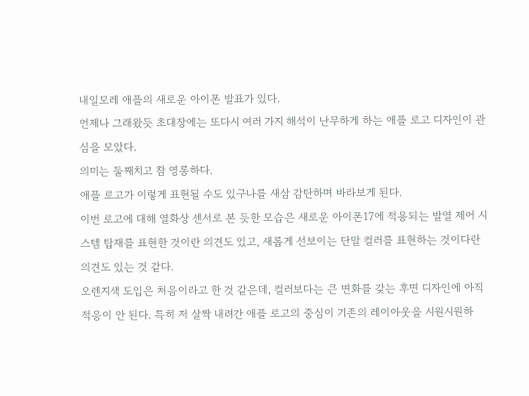내일모레 애플의 새로운 아이폰 발표가 있다.
언제나 그래왔듯 초대장에는 또다시 여러 가지 해석이 난무하게 하는 애플 로고 디자인이 관심을 모았다.
의미는 둘째치고 참 영롱하다.
애플 로고가 이렇게 표현될 수도 있구나를 새삼 감탄하며 바라보게 된다.
이번 로고에 대해 열화상 센서로 본 듯한 모습은 새로운 아이폰17에 적용되는 발열 제어 시스템 탑재를 표현한 것이란 의견도 있고, 새롭게 선보이는 단말 컬러를 표현하는 것이다란 의견도 있는 것 같다.
오렌지색 도입은 처음이라고 한 것 같은데, 컬러보다는 큰 변화를 갖는 후면 디자인에 아직 적응이 안 된다. 특히 저 살짝 내려간 애플 로고의 중심이 기존의 레이아웃을 시원시원하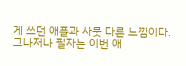게 쓰던 애플과 사뭇 다른 느낌이다.
그나저나 필자는 이번 애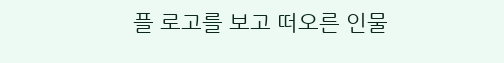플 로고를 보고 떠오른 인물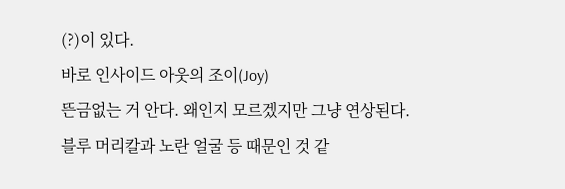(?)이 있다.
바로 인사이드 아웃의 조이(Joy)
뜬금없는 거 안다. 왜인지 모르겠지만 그냥 연상된다.
블루 머리칼과 노란 얼굴 등 때문인 것 같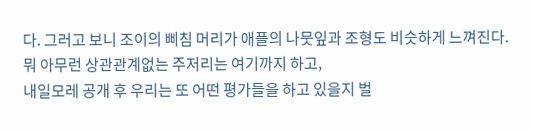다. 그러고 보니 조이의 삐침 머리가 애플의 나뭇잎과 조형도 비슷하게 느껴진다.
뭐 아무런 상관관계없는 주저리는 여기까지 하고,
내일모레 공개 후 우리는 또 어떤 평가들을 하고 있을지 벌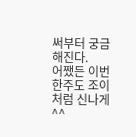써부터 궁금해진다.
어쨌든 이번 한주도 조이처럼 신나게 ^^